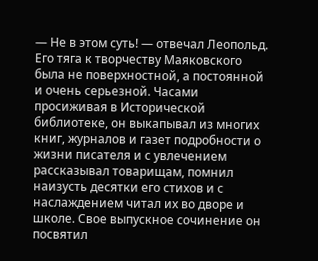— Не в этом суть! — отвечал Леопольд.
Его тяга к творчеству Маяковского была не поверхностной, а постоянной и очень серьезной. Часами просиживая в Исторической библиотеке, он выкапывал из многих книг, журналов и газет подробности о жизни писателя и с увлечением рассказывал товарищам, помнил наизусть десятки его стихов и с наслаждением читал их во дворе и школе. Свое выпускное сочинение он посвятил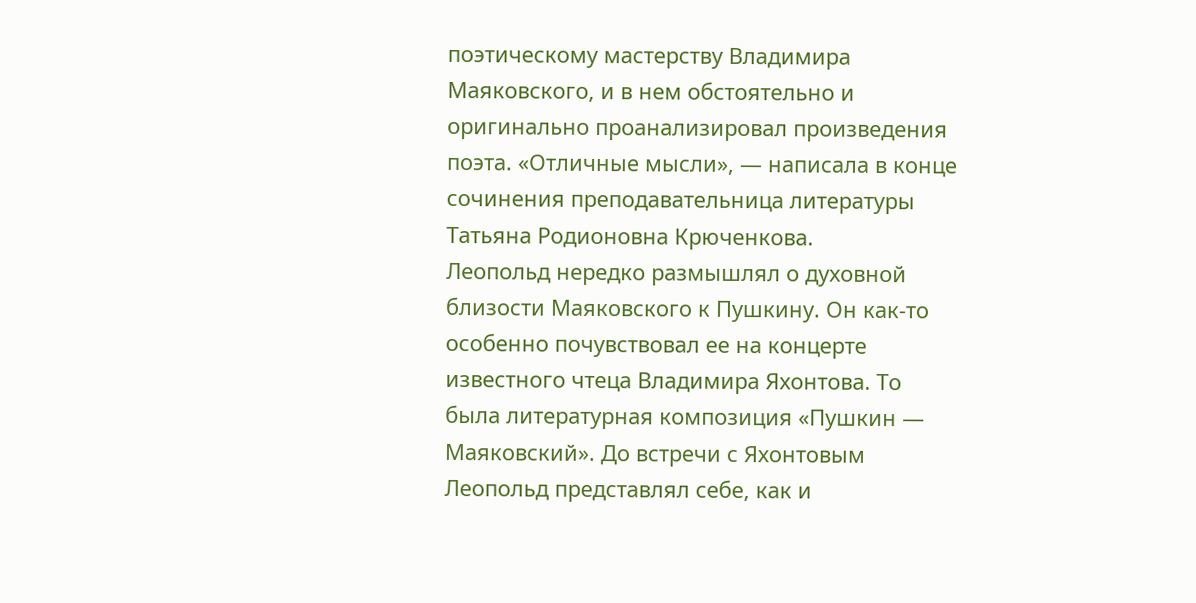поэтическому мастерству Владимира Маяковского, и в нем обстоятельно и оригинально проанализировал произведения поэта. «Отличные мысли», — написала в конце сочинения преподавательница литературы Татьяна Родионовна Крюченкова.
Леопольд нередко размышлял о духовной близости Маяковского к Пушкину. Он как-то особенно почувствовал ее на концерте известного чтеца Владимира Яхонтова. То была литературная композиция «Пушкин — Маяковский». До встречи с Яхонтовым Леопольд представлял себе, как и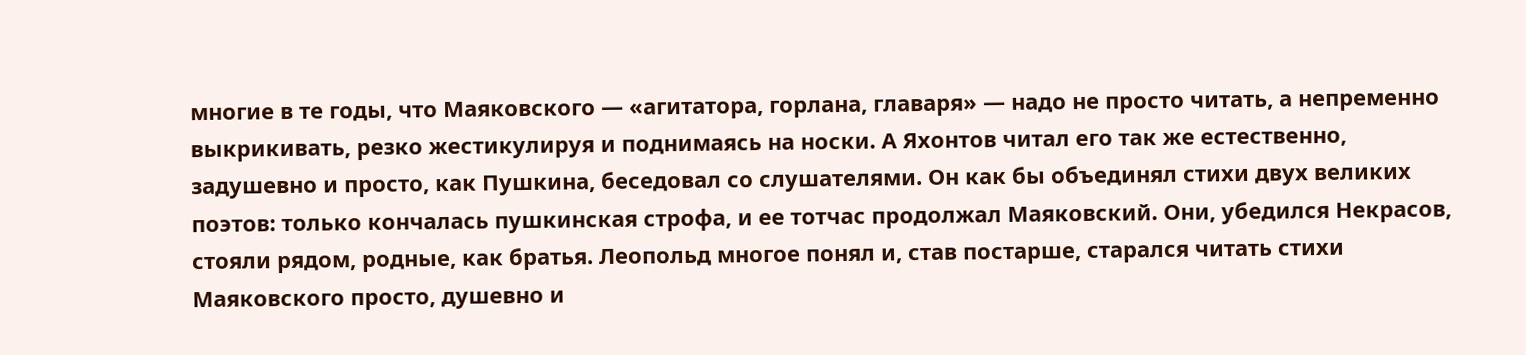многие в те годы, что Маяковского — «агитатора, горлана, главаря» — надо не просто читать, а непременно выкрикивать, резко жестикулируя и поднимаясь на носки. А Яхонтов читал его так же естественно, задушевно и просто, как Пушкина, беседовал со слушателями. Он как бы объединял стихи двух великих поэтов: только кончалась пушкинская строфа, и ее тотчас продолжал Маяковский. Они, убедился Некрасов, стояли рядом, родные, как братья. Леопольд многое понял и, став постарше, старался читать стихи Маяковского просто, душевно и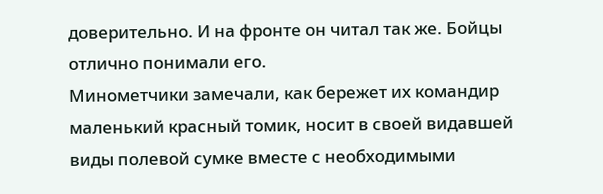доверительно. И на фронте он читал так же. Бойцы отлично понимали его.
Минометчики замечали, как бережет их командир маленький красный томик, носит в своей видавшей виды полевой сумке вместе с необходимыми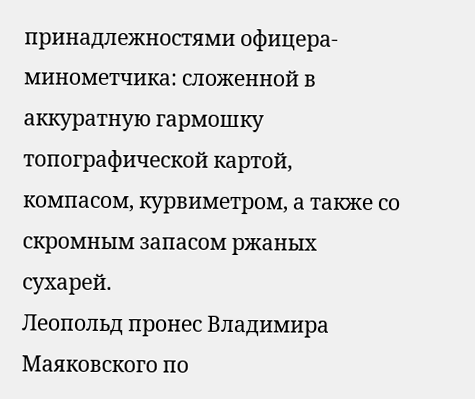принадлежностями офицера-минометчика: сложенной в аккуратную гармошку топографической картой, компасом, курвиметром, а также со скромным запасом ржаных сухарей.
Леопольд пронес Владимира Маяковского по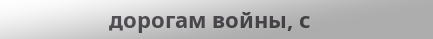дорогам войны, с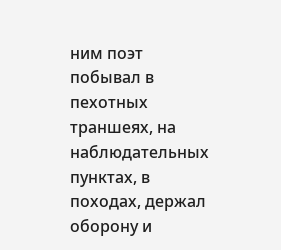ним поэт побывал в пехотных траншеях, на наблюдательных пунктах, в походах, держал оборону и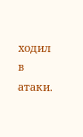ходил в атаки.